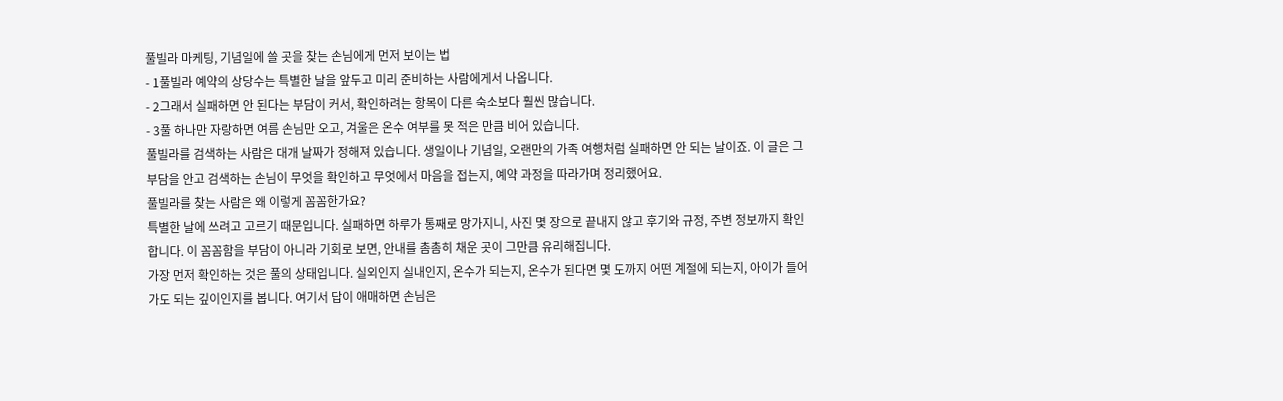풀빌라 마케팅, 기념일에 쓸 곳을 찾는 손님에게 먼저 보이는 법
- 1풀빌라 예약의 상당수는 특별한 날을 앞두고 미리 준비하는 사람에게서 나옵니다.
- 2그래서 실패하면 안 된다는 부담이 커서, 확인하려는 항목이 다른 숙소보다 훨씬 많습니다.
- 3풀 하나만 자랑하면 여름 손님만 오고, 겨울은 온수 여부를 못 적은 만큼 비어 있습니다.
풀빌라를 검색하는 사람은 대개 날짜가 정해져 있습니다. 생일이나 기념일, 오랜만의 가족 여행처럼 실패하면 안 되는 날이죠. 이 글은 그 부담을 안고 검색하는 손님이 무엇을 확인하고 무엇에서 마음을 접는지, 예약 과정을 따라가며 정리했어요.
풀빌라를 찾는 사람은 왜 이렇게 꼼꼼한가요?
특별한 날에 쓰려고 고르기 때문입니다. 실패하면 하루가 통째로 망가지니, 사진 몇 장으로 끝내지 않고 후기와 규정, 주변 정보까지 확인합니다. 이 꼼꼼함을 부담이 아니라 기회로 보면, 안내를 촘촘히 채운 곳이 그만큼 유리해집니다.
가장 먼저 확인하는 것은 풀의 상태입니다. 실외인지 실내인지, 온수가 되는지, 온수가 된다면 몇 도까지 어떤 계절에 되는지, 아이가 들어가도 되는 깊이인지를 봅니다. 여기서 답이 애매하면 손님은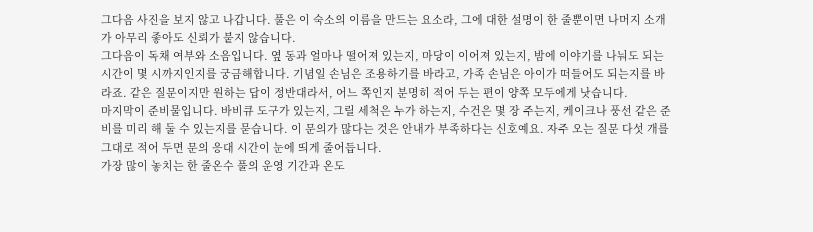그다음 사진을 보지 않고 나갑니다. 풀은 이 숙소의 이름을 만드는 요소라, 그에 대한 설명이 한 줄뿐이면 나머지 소개가 아무리 좋아도 신뢰가 붙지 않습니다.
그다음이 독채 여부와 소음입니다. 옆 동과 얼마나 떨어져 있는지, 마당이 이어져 있는지, 밤에 이야기를 나눠도 되는 시간이 몇 시까지인지를 궁금해합니다. 기념일 손님은 조용하기를 바라고, 가족 손님은 아이가 떠들어도 되는지를 바라죠. 같은 질문이지만 원하는 답이 정반대라서, 어느 쪽인지 분명히 적어 두는 편이 양쪽 모두에게 낫습니다.
마지막이 준비물입니다. 바비큐 도구가 있는지, 그릴 세척은 누가 하는지, 수건은 몇 장 주는지, 케이크나 풍선 같은 준비를 미리 해 둘 수 있는지를 묻습니다. 이 문의가 많다는 것은 안내가 부족하다는 신호예요. 자주 오는 질문 다섯 개를 그대로 적어 두면 문의 응대 시간이 눈에 띄게 줄어듭니다.
가장 많이 놓치는 한 줄온수 풀의 운영 기간과 온도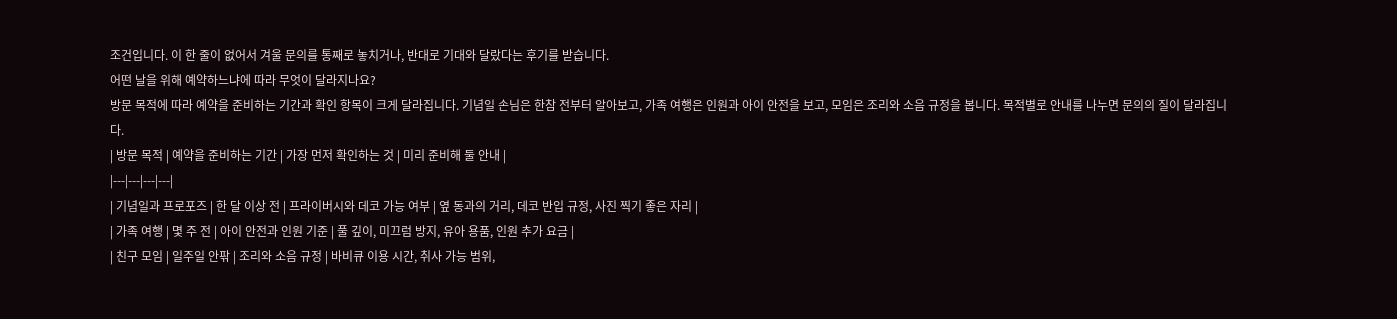조건입니다. 이 한 줄이 없어서 겨울 문의를 통째로 놓치거나, 반대로 기대와 달랐다는 후기를 받습니다.
어떤 날을 위해 예약하느냐에 따라 무엇이 달라지나요?
방문 목적에 따라 예약을 준비하는 기간과 확인 항목이 크게 달라집니다. 기념일 손님은 한참 전부터 알아보고, 가족 여행은 인원과 아이 안전을 보고, 모임은 조리와 소음 규정을 봅니다. 목적별로 안내를 나누면 문의의 질이 달라집니다.
| 방문 목적 | 예약을 준비하는 기간 | 가장 먼저 확인하는 것 | 미리 준비해 둘 안내 |
|---|---|---|---|
| 기념일과 프로포즈 | 한 달 이상 전 | 프라이버시와 데코 가능 여부 | 옆 동과의 거리, 데코 반입 규정, 사진 찍기 좋은 자리 |
| 가족 여행 | 몇 주 전 | 아이 안전과 인원 기준 | 풀 깊이, 미끄럼 방지, 유아 용품, 인원 추가 요금 |
| 친구 모임 | 일주일 안팎 | 조리와 소음 규정 | 바비큐 이용 시간, 취사 가능 범위,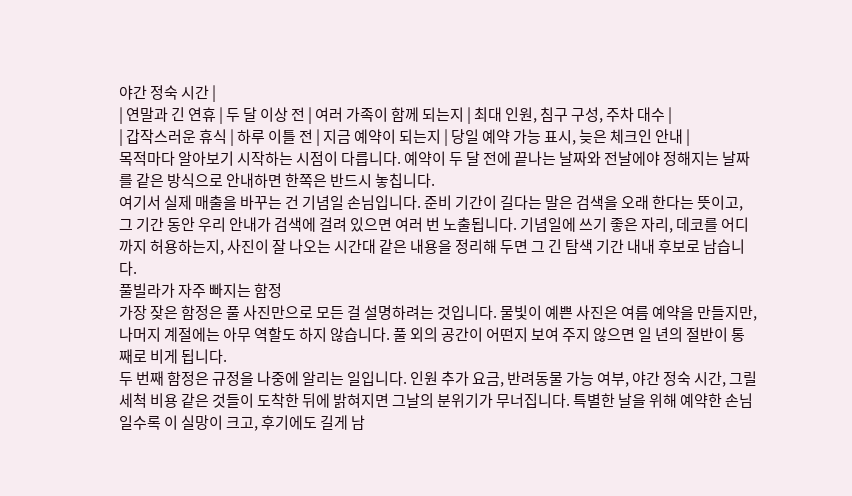야간 정숙 시간 |
| 연말과 긴 연휴 | 두 달 이상 전 | 여러 가족이 함께 되는지 | 최대 인원, 침구 구성, 주차 대수 |
| 갑작스러운 휴식 | 하루 이틀 전 | 지금 예약이 되는지 | 당일 예약 가능 표시, 늦은 체크인 안내 |
목적마다 알아보기 시작하는 시점이 다릅니다. 예약이 두 달 전에 끝나는 날짜와 전날에야 정해지는 날짜를 같은 방식으로 안내하면 한쪽은 반드시 놓칩니다.
여기서 실제 매출을 바꾸는 건 기념일 손님입니다. 준비 기간이 길다는 말은 검색을 오래 한다는 뜻이고, 그 기간 동안 우리 안내가 검색에 걸려 있으면 여러 번 노출됩니다. 기념일에 쓰기 좋은 자리, 데코를 어디까지 허용하는지, 사진이 잘 나오는 시간대 같은 내용을 정리해 두면 그 긴 탐색 기간 내내 후보로 남습니다.
풀빌라가 자주 빠지는 함정
가장 잦은 함정은 풀 사진만으로 모든 걸 설명하려는 것입니다. 물빛이 예쁜 사진은 여름 예약을 만들지만, 나머지 계절에는 아무 역할도 하지 않습니다. 풀 외의 공간이 어떤지 보여 주지 않으면 일 년의 절반이 통째로 비게 됩니다.
두 번째 함정은 규정을 나중에 알리는 일입니다. 인원 추가 요금, 반려동물 가능 여부, 야간 정숙 시간, 그릴 세척 비용 같은 것들이 도착한 뒤에 밝혀지면 그날의 분위기가 무너집니다. 특별한 날을 위해 예약한 손님일수록 이 실망이 크고, 후기에도 길게 남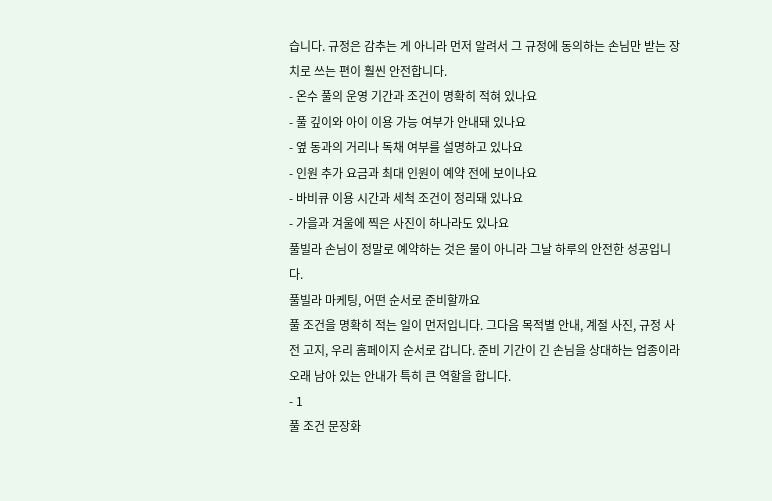습니다. 규정은 감추는 게 아니라 먼저 알려서 그 규정에 동의하는 손님만 받는 장치로 쓰는 편이 훨씬 안전합니다.
- 온수 풀의 운영 기간과 조건이 명확히 적혀 있나요
- 풀 깊이와 아이 이용 가능 여부가 안내돼 있나요
- 옆 동과의 거리나 독채 여부를 설명하고 있나요
- 인원 추가 요금과 최대 인원이 예약 전에 보이나요
- 바비큐 이용 시간과 세척 조건이 정리돼 있나요
- 가을과 겨울에 찍은 사진이 하나라도 있나요
풀빌라 손님이 정말로 예약하는 것은 물이 아니라 그날 하루의 안전한 성공입니다.
풀빌라 마케팅, 어떤 순서로 준비할까요
풀 조건을 명확히 적는 일이 먼저입니다. 그다음 목적별 안내, 계절 사진, 규정 사전 고지, 우리 홈페이지 순서로 갑니다. 준비 기간이 긴 손님을 상대하는 업종이라 오래 남아 있는 안내가 특히 큰 역할을 합니다.
- 1
풀 조건 문장화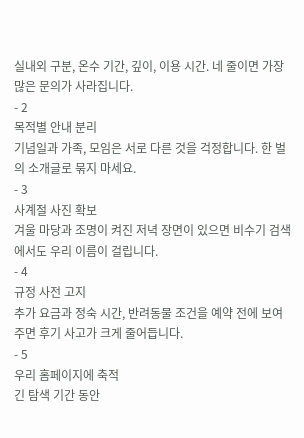실내외 구분, 온수 기간, 깊이, 이용 시간. 네 줄이면 가장 많은 문의가 사라집니다.
- 2
목적별 안내 분리
기념일과 가족, 모임은 서로 다른 것을 걱정합니다. 한 벌의 소개글로 묶지 마세요.
- 3
사계절 사진 확보
겨울 마당과 조명이 켜진 저녁 장면이 있으면 비수기 검색에서도 우리 이름이 걸립니다.
- 4
규정 사전 고지
추가 요금과 정숙 시간, 반려동물 조건을 예약 전에 보여 주면 후기 사고가 크게 줄어듭니다.
- 5
우리 홈페이지에 축적
긴 탐색 기간 동안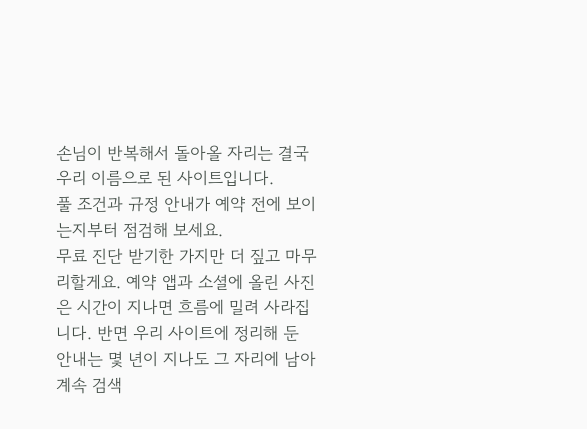손님이 반복해서 돌아올 자리는 결국 우리 이름으로 된 사이트입니다.
풀 조건과 규정 안내가 예약 전에 보이는지부터 점검해 보세요.
무료 진단 받기한 가지만 더 짚고 마무리할게요. 예약 앱과 소셜에 올린 사진은 시간이 지나면 흐름에 밀려 사라집니다. 반면 우리 사이트에 정리해 둔 안내는 몇 년이 지나도 그 자리에 남아 계속 검색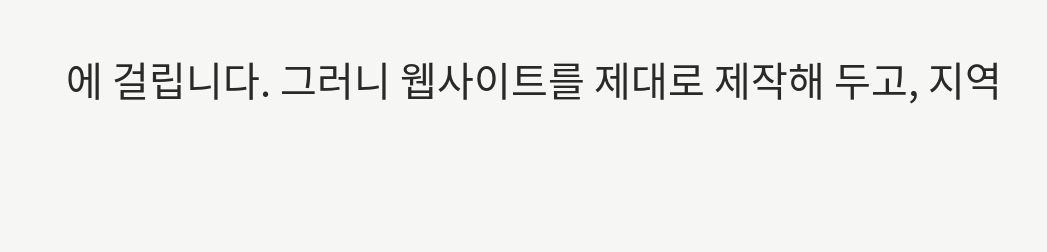에 걸립니다. 그러니 웹사이트를 제대로 제작해 두고, 지역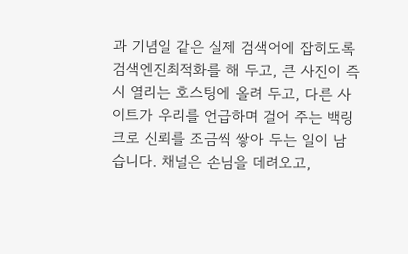과 기념일 같은 실제 검색어에 잡히도록 검색엔진최적화를 해 두고, 큰 사진이 즉시 열리는 호스팅에 올려 두고, 다른 사이트가 우리를 언급하며 걸어 주는 백링크로 신뢰를 조금씩 쌓아 두는 일이 남습니다. 채널은 손님을 데려오고,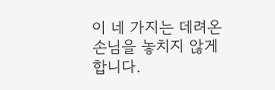이 네 가지는 데려온 손님을 놓치지 않게 합니다.